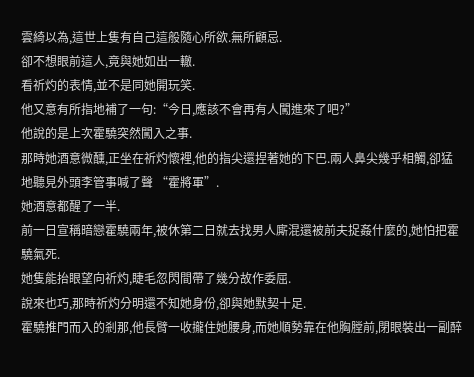雲綺以為,這世上隻有自己這般隨心所欲.無所顧忌.
卻不想眼前這人,竟與她如出一轍.
看祈灼的表情,並不是同她開玩笑.
他又意有所指地補了一句:“今日,應該不會再有人闖進來了吧?”
他說的是上次霍驍突然闖入之事.
那時她酒意微醺,正坐在祈灼懷裡,他的指尖還捏著她的下巴.兩人鼻尖幾乎相觸,卻猛地聽見外頭李管事喊了聲 “霍將軍”.
她酒意都醒了一半.
前一日宣稱暗戀霍驍兩年,被休第二日就去找男人廝混還被前夫捉姦什麼的,她怕把霍驍氣死.
她隻能抬眼望向祈灼,睫毛忽閃間帶了幾分故作委屈.
說來也巧,那時祈灼分明還不知她身份,卻與她默契十足.
霍驍推門而入的剎那,他長臂一收攏住她腰身,而她順勢靠在他胸膛前,閉眼裝出一副醉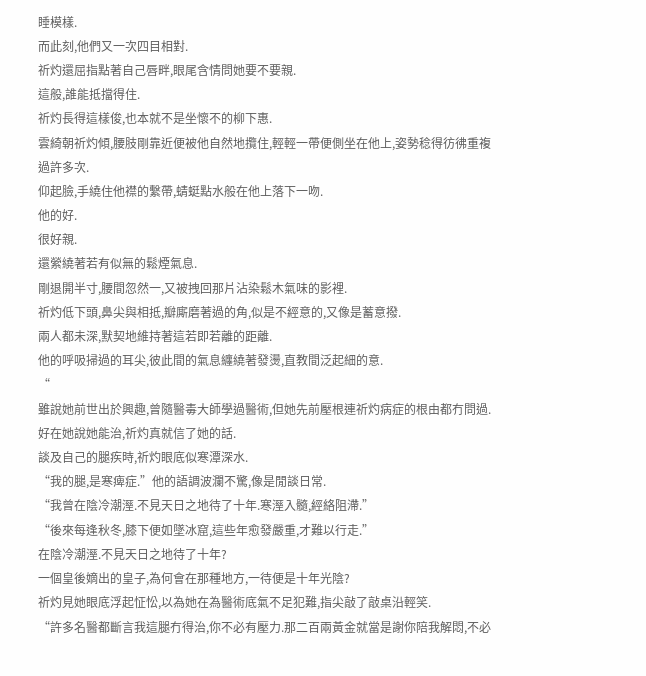睡模樣.
而此刻,他們又一次四目相對.
祈灼還屈指點著自己唇畔,眼尾含情問她要不要親.
這般,誰能抵擋得住.
祈灼長得這樣俊,也本就不是坐懷不的柳下惠.
雲綺朝祈灼傾,腰肢剛靠近便被他自然地攬住,輕輕一帶便側坐在他上,姿勢稔得彷彿重複過許多次.
仰起臉,手繞住他襟的繫帶,蜻蜓點水般在他上落下一吻.
他的好.
很好親.
還縈繞著若有似無的鬆煙氣息.
剛退開半寸,腰間忽然一,又被拽回那片沾染鬆木氣味的影裡.
祈灼低下頭,鼻尖與相抵,瓣廝磨著過的角,似是不經意的,又像是蓄意撥.
兩人都未深,默契地維持著這若即若離的距離.
他的呼吸掃過的耳尖,彼此間的氣息纏繞著發燙,直教間泛起細的意.
“
雖說她前世出於興趣,曾隨醫毒大師學過醫術,但她先前壓根連祈灼病症的根由都冇問過.
好在她說她能治,祈灼真就信了她的話.
談及自己的腿疾時,祈灼眼底似寒潭深水.
“我的腿,是寒痺症.”他的語調波瀾不驚,像是閒談日常.
“我曾在陰冷潮溼.不見天日之地待了十年.寒溼入髓,經絡阻滯.”
“後來每逢秋冬,膝下便如墜冰窟,這些年愈發嚴重,才難以行走.”
在陰冷潮溼.不見天日之地待了十年?
一個皇後嫡出的皇子,為何會在那種地方,一待便是十年光陰?
祈灼見她眼底浮起怔忪,以為她在為醫術底氣不足犯難,指尖敲了敲桌沿輕笑.
“許多名醫都斷言我這腿冇得治,你不必有壓力.那二百兩黃金就當是謝你陪我解悶,不必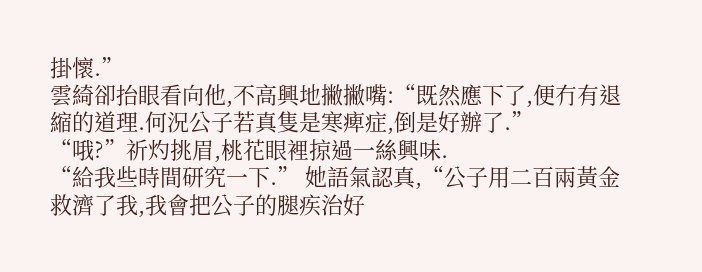掛懷.”
雲綺卻抬眼看向他,不高興地撇撇嘴:“既然應下了,便冇有退縮的道理.何況公子若真隻是寒痺症,倒是好辦了.”
“哦?”祈灼挑眉,桃花眼裡掠過一絲興味.
“給我些時間研究一下.” 她語氣認真,“公子用二百兩黃金救濟了我,我會把公子的腿疾治好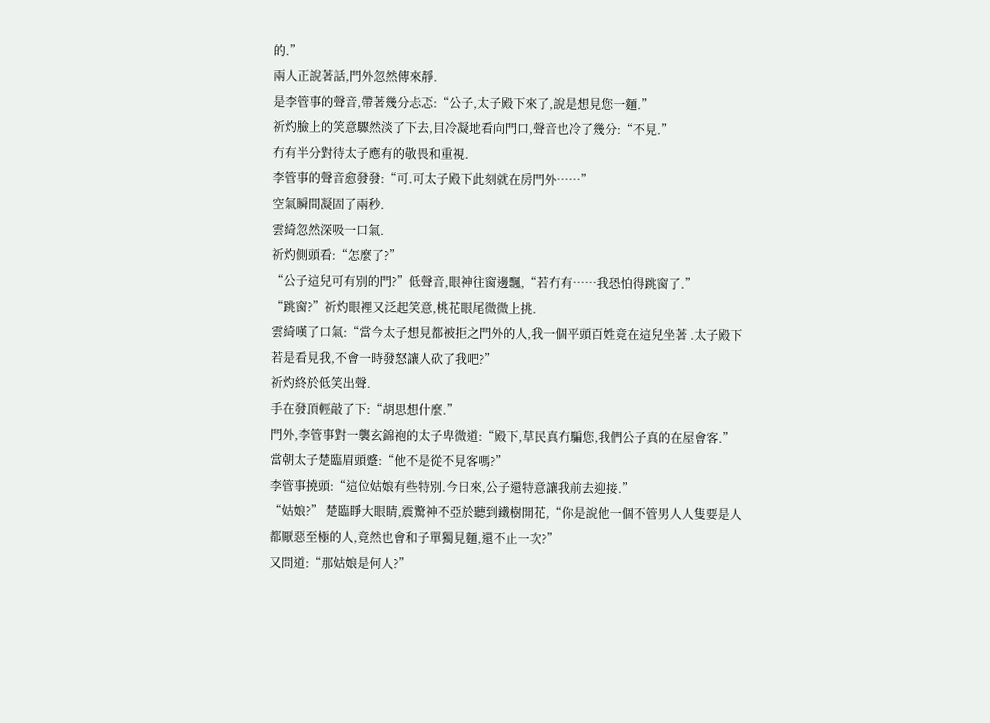的.”
兩人正說著話,門外忽然傳來靜.
是李管事的聲音,帶著幾分忐忑:“公子,太子殿下來了,說是想見您一麵.”
祈灼臉上的笑意驟然淡了下去,目冷凝地看向門口,聲音也冷了幾分:“不見.”
冇有半分對待太子應有的敬畏和重視.
李管事的聲音愈發發:“可.可太子殿下此刻就在房門外……”
空氣瞬間凝固了兩秒.
雲綺忽然深吸一口氣.
祈灼側頭看:“怎麼了?”
“公子這兒可有別的門?”低聲音,眼神往窗邊飄,“若冇有……我恐怕得跳窗了.”
“跳窗?”祈灼眼裡又泛起笑意,桃花眼尾微微上挑.
雲綺嘆了口氣:“當今太子想見都被拒之門外的人,我一個平頭百姓竟在這兒坐著 .太子殿下若是看見我,不會一時發怒讓人砍了我吧?”
祈灼終於低笑出聲.
手在發頂輕敲了下:“胡思想什麼.”
門外,李管事對一襲玄錦袍的太子卑微道:“殿下,草民真冇騙您,我們公子真的在屋會客.”
當朝太子楚臨眉頭蹙:“他不是從不見客嗎?”
李管事撓頭:“這位姑娘有些特別.今日來,公子還特意讓我前去迎接.”
“姑娘?” 楚臨睜大眼睛,震驚神不亞於聽到鐵樹開花,“你是說他一個不管男人人隻要是人都厭惡至極的人,竟然也會和子單獨見麵,還不止一次?”
又問道:“那姑娘是何人?”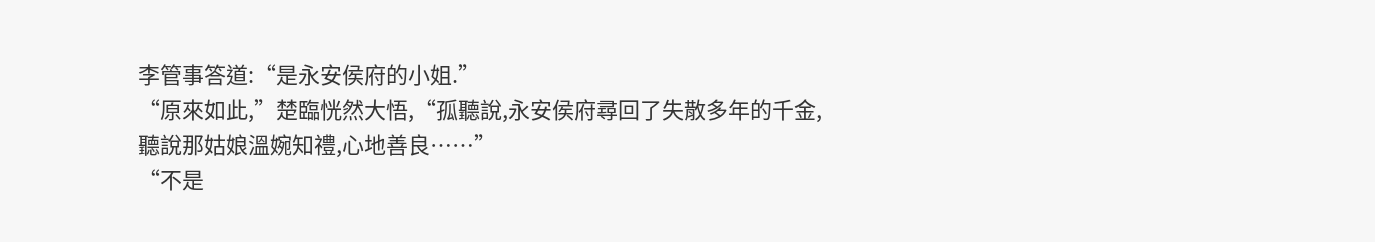李管事答道:“是永安侯府的小姐.”
“原來如此,”楚臨恍然大悟,“孤聽說,永安侯府尋回了失散多年的千金,聽說那姑娘溫婉知禮,心地善良……”
“不是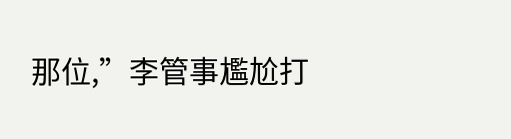那位,”李管事尷尬打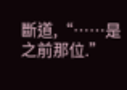斷道,“……是之前那位.”